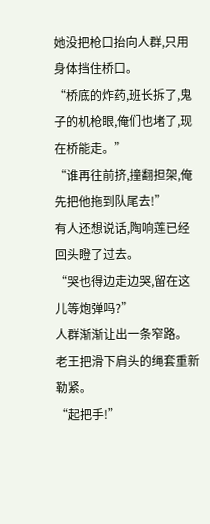她没把枪口抬向人群,只用身体挡住桥口。
“桥底的炸药,班长拆了,鬼子的机枪眼,俺们也堵了,现在桥能走。”
“谁再往前挤,撞翻担架,俺先把他拖到队尾去!”
有人还想说话,陶响莲已经回头瞪了过去。
“哭也得边走边哭,留在这儿等炮弹吗?”
人群渐渐让出一条窄路。
老王把滑下肩头的绳套重新勒紧。
“起把手!”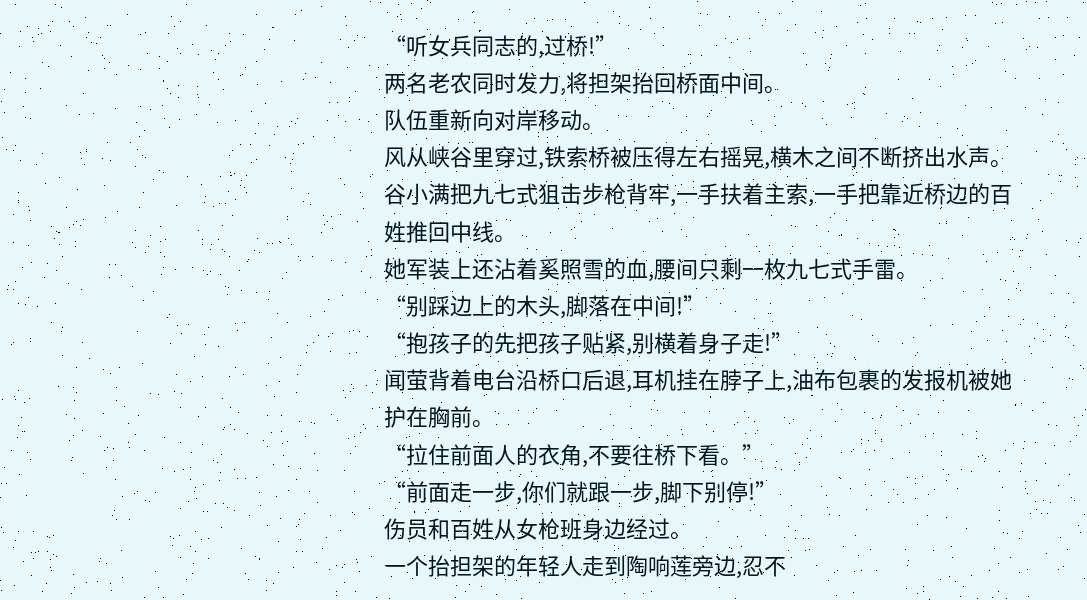“听女兵同志的,过桥!”
两名老农同时发力,将担架抬回桥面中间。
队伍重新向对岸移动。
风从峡谷里穿过,铁索桥被压得左右摇晃,横木之间不断挤出水声。
谷小满把九七式狙击步枪背牢,一手扶着主索,一手把靠近桥边的百姓推回中线。
她军装上还沾着奚照雪的血,腰间只剩一枚九七式手雷。
“别踩边上的木头,脚落在中间!”
“抱孩子的先把孩子贴紧,别横着身子走!”
闻萤背着电台沿桥口后退,耳机挂在脖子上,油布包裹的发报机被她护在胸前。
“拉住前面人的衣角,不要往桥下看。”
“前面走一步,你们就跟一步,脚下别停!”
伤员和百姓从女枪班身边经过。
一个抬担架的年轻人走到陶响莲旁边,忍不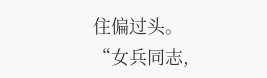住偏过头。
“女兵同志,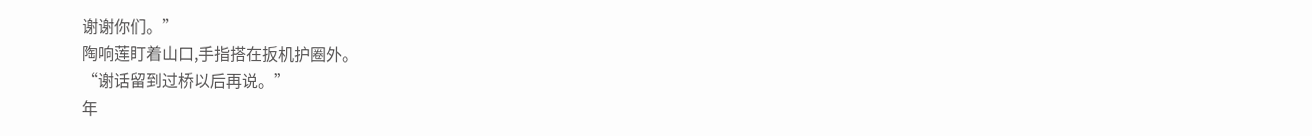谢谢你们。”
陶响莲盯着山口,手指搭在扳机护圈外。
“谢话留到过桥以后再说。”
年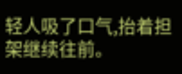轻人吸了口气,抬着担架继续往前。